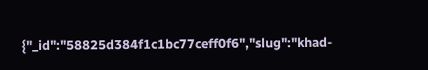{"_id":"58825d384f1c1bc77ceff0f6","slug":"khad-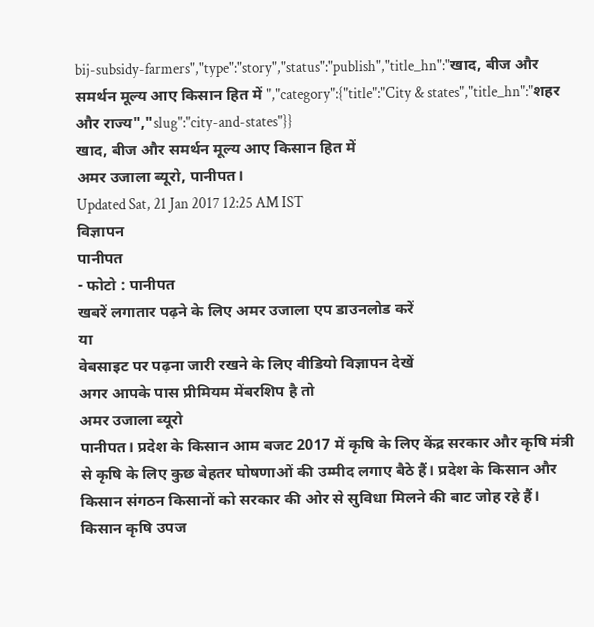bij-subsidy-farmers","type":"story","status":"publish","title_hn":"खाद, बीज और समर्थन मूल्य आए किसान हित में ","category":{"title":"City & states","title_hn":"शहर और राज्य","slug":"city-and-states"}}
खाद, बीज और समर्थन मूल्य आए किसान हित में
अमर उजाला ब्यूरो, पानीपत।
Updated Sat, 21 Jan 2017 12:25 AM IST
विज्ञापन
पानीपत
- फोटो : पानीपत
खबरें लगातार पढ़ने के लिए अमर उजाला एप डाउनलोड करें
या
वेबसाइट पर पढ़ना जारी रखने के लिए वीडियो विज्ञापन देखें
अगर आपके पास प्रीमियम मेंबरशिप है तो
अमर उजाला ब्यूरो
पानीपत। प्रदेश के किसान आम बजट 2017 में कृषि के लिए केंद्र सरकार और कृषि मंत्री से कृषि के लिए कुछ बेहतर घोषणाओं की उम्मीद लगाए बैठे हैं। प्रदेश के किसान और किसान संगठन किसानों को सरकार की ओर से सुविधा मिलने की बाट जोह रहे हैं। किसान कृषि उपज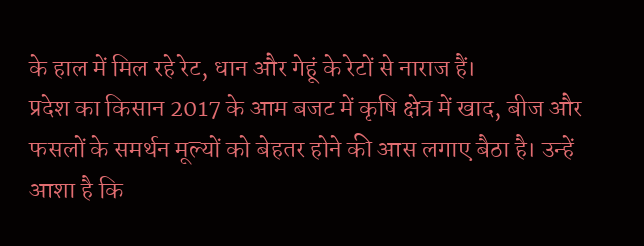के हाल में मिल रहे रेट, धान और गेहूं के रेटों से नाराज हैं।
प्रदेश का किसान 2017 के आम बजट में कृषि क्षेत्र में खाद, बीज और फसलों के समर्थन मूल्यों को बेहतर होने की आस लगाए बैठा है। उन्हें आशा है कि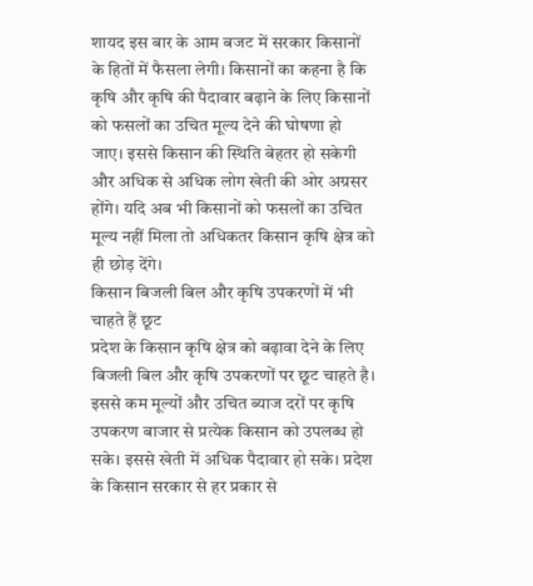शायद इस बार के आम बजट में सरकार किसानों के हितों में फैसला लेगी। किसानों का कहना है कि कृषि और कृषि की पैदावार बढ़ाने के लिए किसानों को फसलों का उचित मूल्य देने की घोषणा हो जाए। इससे किसान की स्थिति बेहतर हो सकेगी और अधिक से अधिक लोग खेती की ओर अग्रसर होंगे। यदि अब भी किसानों को फसलों का उचित मूल्य नहीं मिला तो अधिकतर किसान कृषि क्षेत्र को ही छोड़ देंगे।
किसान बिजली बिल और कृषि उपकरणों में भी चाहते हैं छूट
प्रदेश के किसान कृषि क्षेत्र को बढ़ावा देने के लिए बिजली बिल और कृषि उपकरणों पर छूट चाहते है। इससे कम मूल्यों और उचित ब्याज दरों पर कृषि उपकरण बाजार से प्रत्येक किसान को उपलब्ध हो सके। इससे खेती में अधिक पैदावार हो सके। प्रदेश के किसान सरकार से हर प्रकार से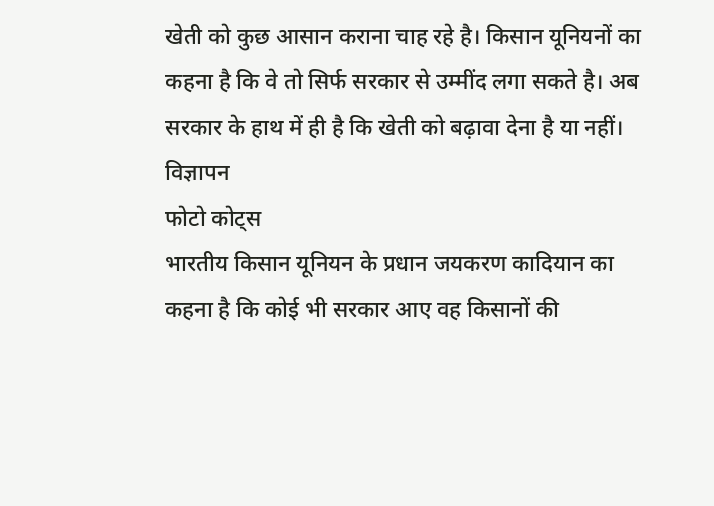खेती को कुछ आसान कराना चाह रहे है। किसान यूनियनों का कहना है कि वे तो सिर्फ सरकार से उम्मींद लगा सकते है। अब सरकार के हाथ में ही है कि खेती को बढ़ावा देना है या नहीं।
विज्ञापन
फोटो कोट्स
भारतीय किसान यूनियन के प्रधान जयकरण कादियान का कहना है कि कोई भी सरकार आए वह किसानों की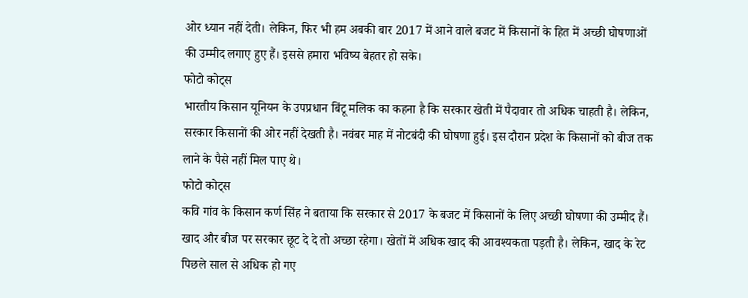ओर ध्यान नहीं देती। लेकिन, फिर भी हम अबकी बार 2017 में आने वाले बजट में किसानों के हित में अच्छी घोषणाओं की उम्मीद लगाए हुए हैं। इससे हमारा भविष्य बेहतर हो सके।
फोटो कोट्स
भारतीय किसान यूनियन के उपप्रधान बिंटू मलिक का कहना है कि सरकार खेती में पैदावार तो अधिक चाहती है। लेकिन, सरकार किसानों की ओर नहीं देखती है। नवंबर माह में नोटबंदी की घोषणा हुई। इस दौरान प्रदेश के किसानों को बीज तक लाने के पैसे नहीं मिल पाए थे।
फोटो कोट्स
कवि गांव के किसान कर्ण सिंह ने बताया कि सरकार से 2017 के बजट में किसानों के लिए अच्छी घोषणा की उम्मीद हैं। खाद और बीज पर सरकार छूट दे दे तो अच्छा रहेगा। खेतों में अधिक खाद की आवश्यकता पड़ती है। लेकिन, खाद के रेट पिछले साल से अधिक हो गए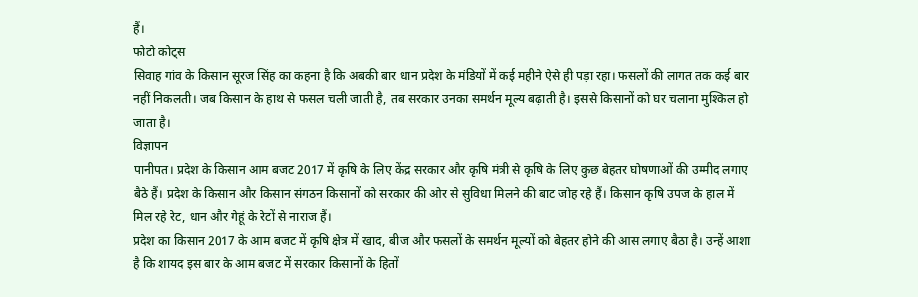हैं।
फोटो कोट्स
सिवाह गांव के किसान सूरज सिंह का कहना है कि अबकी बार धान प्रदेश के मंडियों में कई महीने ऐसे ही पड़ा रहा। फसलों की लागत तक कई बार नहीं निकलती। जब किसान के हाथ से फसल चली जाती है, तब सरकार उनका समर्थन मूल्य बढ़ाती है। इससे किसानों को घर चलाना मुश्किल हो जाता है।
विज्ञापन
पानीपत। प्रदेश के किसान आम बजट 2017 में कृषि के लिए केंद्र सरकार और कृषि मंत्री से कृषि के लिए कुछ बेहतर घोषणाओं की उम्मीद लगाए बैठे हैं। प्रदेश के किसान और किसान संगठन किसानों को सरकार की ओर से सुविधा मिलने की बाट जोह रहे हैं। किसान कृषि उपज के हाल में मिल रहे रेट, धान और गेहूं के रेटों से नाराज हैं।
प्रदेश का किसान 2017 के आम बजट में कृषि क्षेत्र में खाद, बीज और फसलों के समर्थन मूल्यों को बेहतर होने की आस लगाए बैठा है। उन्हें आशा है कि शायद इस बार के आम बजट में सरकार किसानों के हितों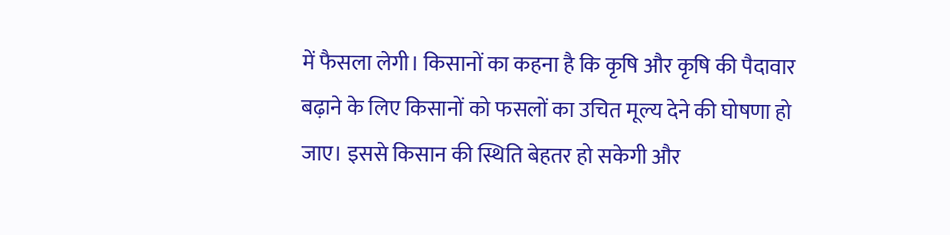में फैसला लेगी। किसानों का कहना है कि कृषि और कृषि की पैदावार बढ़ाने के लिए किसानों को फसलों का उचित मूल्य देने की घोषणा हो जाए। इससे किसान की स्थिति बेहतर हो सकेगी और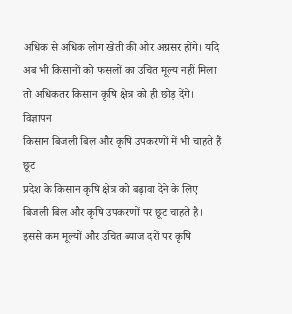अधिक से अधिक लोग खेती की ओर अग्रसर होंगे। यदि अब भी किसानों को फसलों का उचित मूल्य नहीं मिला तो अधिकतर किसान कृषि क्षेत्र को ही छोड़ देंगे।
विज्ञापन
किसान बिजली बिल और कृषि उपकरणों में भी चाहते हैं छूट
प्रदेश के किसान कृषि क्षेत्र को बढ़ावा देने के लिए बिजली बिल और कृषि उपकरणों पर छूट चाहते है। इससे कम मूल्यों और उचित ब्याज दरों पर कृषि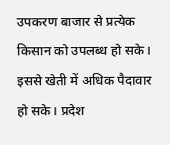उपकरण बाजार से प्रत्येक किसान को उपलब्ध हो सके। इससे खेती में अधिक पैदावार हो सके। प्रदेश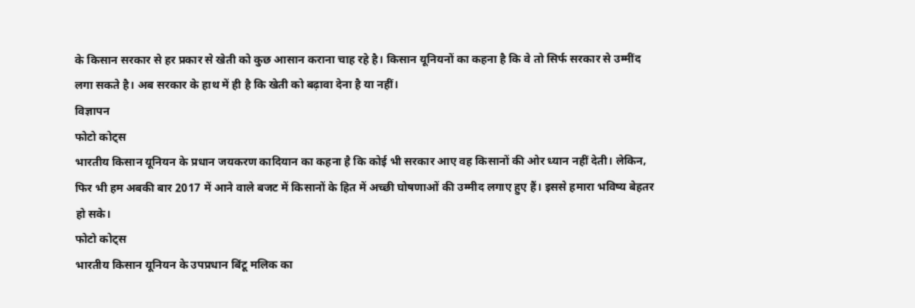के किसान सरकार से हर प्रकार से खेती को कुछ आसान कराना चाह रहे है। किसान यूनियनों का कहना है कि वे तो सिर्फ सरकार से उम्मींद लगा सकते है। अब सरकार के हाथ में ही है कि खेती को बढ़ावा देना है या नहीं।
विज्ञापन
फोटो कोट्स
भारतीय किसान यूनियन के प्रधान जयकरण कादियान का कहना है कि कोई भी सरकार आए वह किसानों की ओर ध्यान नहीं देती। लेकिन, फिर भी हम अबकी बार 2017 में आने वाले बजट में किसानों के हित में अच्छी घोषणाओं की उम्मीद लगाए हुए हैं। इससे हमारा भविष्य बेहतर हो सके।
फोटो कोट्स
भारतीय किसान यूनियन के उपप्रधान बिंटू मलिक का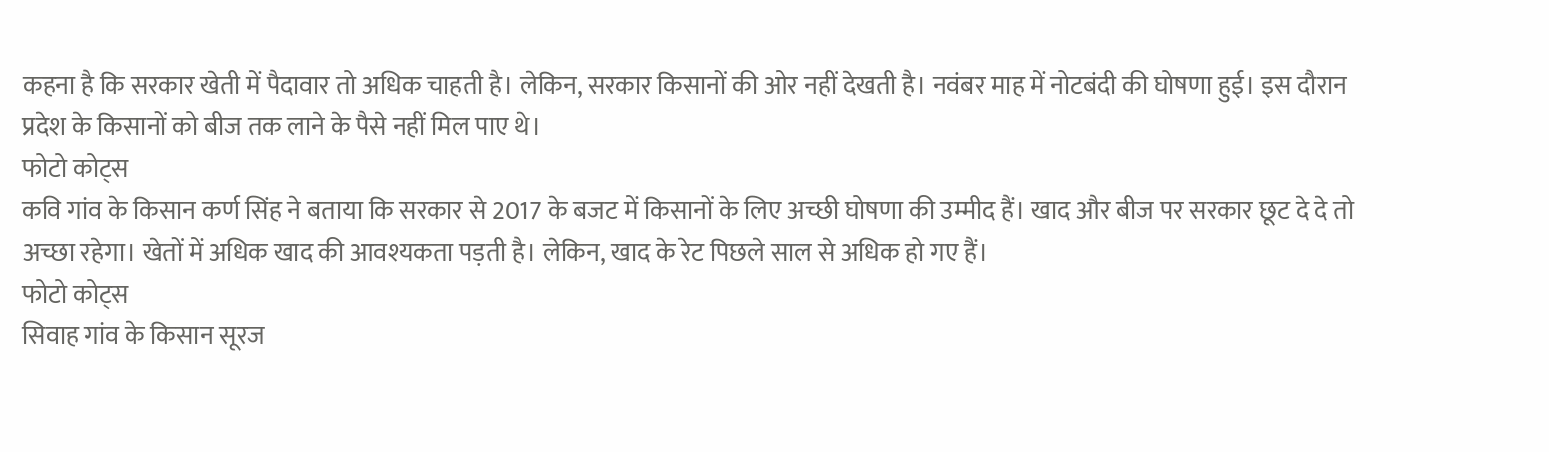कहना है कि सरकार खेती में पैदावार तो अधिक चाहती है। लेकिन, सरकार किसानों की ओर नहीं देखती है। नवंबर माह में नोटबंदी की घोषणा हुई। इस दौरान प्रदेश के किसानों को बीज तक लाने के पैसे नहीं मिल पाए थे।
फोटो कोट्स
कवि गांव के किसान कर्ण सिंह ने बताया कि सरकार से 2017 के बजट में किसानों के लिए अच्छी घोषणा की उम्मीद हैं। खाद और बीज पर सरकार छूट दे दे तो अच्छा रहेगा। खेतों में अधिक खाद की आवश्यकता पड़ती है। लेकिन, खाद के रेट पिछले साल से अधिक हो गए हैं।
फोटो कोट्स
सिवाह गांव के किसान सूरज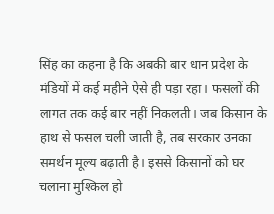सिंह का कहना है कि अबकी बार धान प्रदेश के मंडियों में कई महीने ऐसे ही पड़ा रहा। फसलों की लागत तक कई बार नहीं निकलती। जब किसान के हाथ से फसल चली जाती है, तब सरकार उनका समर्थन मूल्य बढ़ाती है। इससे किसानों को घर चलाना मुश्किल हो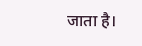जाता है।